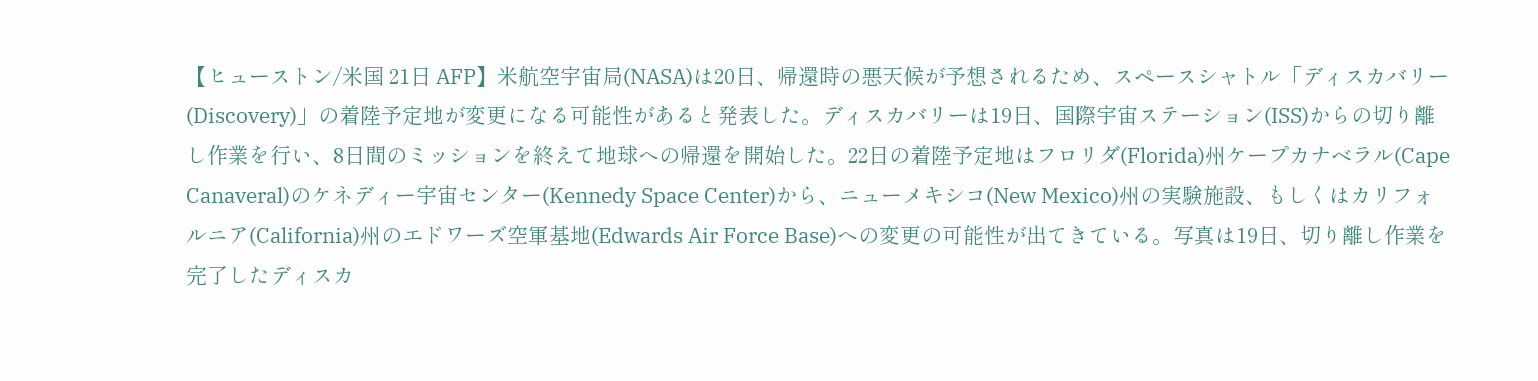【ヒューストン/米国 21日 AFP】米航空宇宙局(NASA)は20日、帰還時の悪天候が予想されるため、スペースシャトル「ディスカバリー(Discovery)」の着陸予定地が変更になる可能性があると発表した。ディスカバリーは19日、国際宇宙ステーション(ISS)からの切り離し作業を行い、8日間のミッションを終えて地球への帰還を開始した。22日の着陸予定地はフロリダ(Florida)州ケープカナベラル(Cape Canaveral)のケネディー宇宙センター(Kennedy Space Center)から、ニューメキシコ(New Mexico)州の実験施設、もしくはカリフォルニア(California)州のエドワーズ空軍基地(Edwards Air Force Base)への変更の可能性が出てきている。写真は19日、切り離し作業を完了したディスカ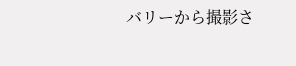バリーから撮影さ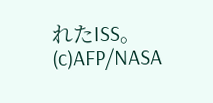れたISS。(c)AFP/NASA